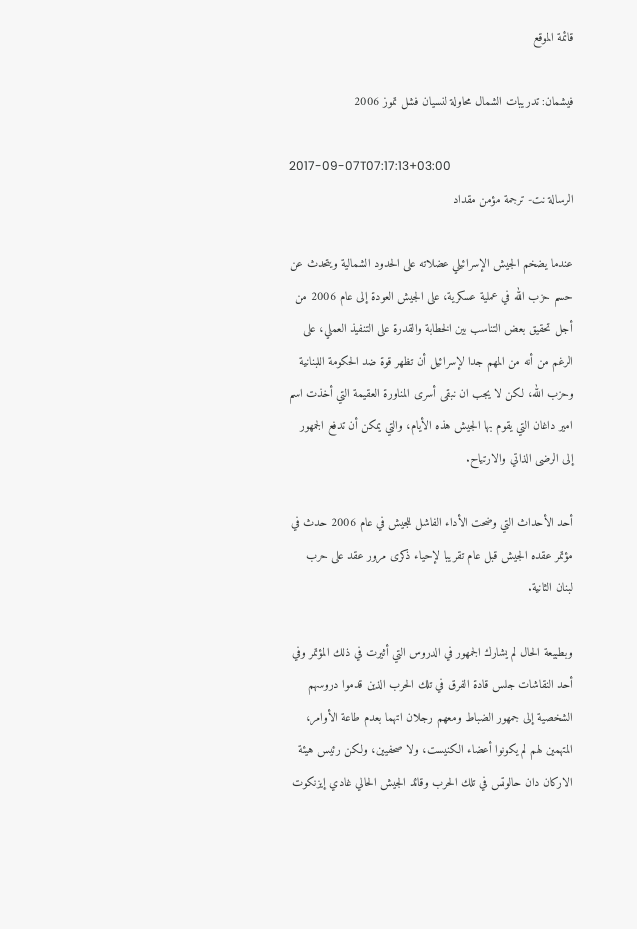قائمة الموقع

فيشمان: تدريبات الشمال محاولة لنسيان فشل تموز 2006

2017-09-07T07:17:13+03:00
الرسالة نت- ترجمة مؤمن مقداد

عندما يضخم الجيش الإسرائيلي عضلاته على الحدود الشمالية ويتحدث عن حسم حزب الله في عملية عسكرية، على الجيش العودة إلى عام 2006 من أجل تحقيق بعض التناسب بين الخطابة والقدرة على التنفيذ العملي، على الرغم من أنه من المهم جدا لإسرائيل أن تظهر قوة ضد الحكومة اللبنانية وحزب الله، لكن لا يجب ان نبقى أسرى المناورة العقيمة التي أخذت اسم امير داغان التي يقوم بها الجيش هذه الأيام، والتي يمكن أن تدفع الجمهور إلى الرضى الذاتي والارتياح.

أحد الأحداث التي وضحت الأداء الفاشل للجيش في عام 2006 حدث في مؤتمر عقده الجيش قبل عام تقريبا لإحياء ذكرى مرور عقد على حرب لبنان الثانية.

وبطبيعة الحال لم يشارك الجمهور في الدروس التي أثيرت في ذلك المؤتمر وفي أحد النقاشات جلس قادة الفرق في تلك الحرب الذين قدموا دروسهم الشخصية إلى جمهور الضباط ومعهم رجلان اتهما بعدم طاعة الأوامر، المتهمين لهم لم يكونوا أعضاء الكنيست، ولا صحفيين، ولكن رئيس هيئة الاركان دان حالوتس في تلك الحرب وقائد الجيش الحالي غادي إيزنكوت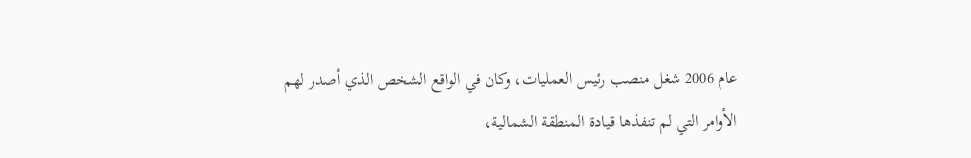عام 2006 شغل منصب رئيس العمليات، وكان في الواقع الشخص الذي أصدر لهم الأوامر التي لم تنفذها قيادة المنطقة الشمالية،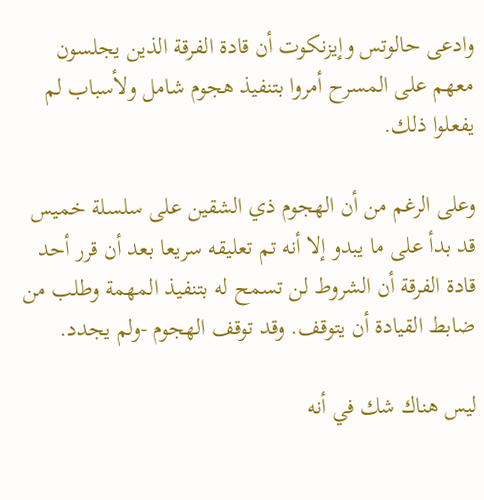وادعى حالوتس وإيزنكوت أن قادة الفرقة الذين يجلسون معهم على المسرح أمروا بتنفيذ هجوم شامل ولأسباب لم يفعلوا ذلك.

وعلى الرغم من أن الهجوم ذي الشقين على سلسلة خميس قد بدأ على ما يبدو إلا أنه تم تعليقه سريعا بعد أن قرر أحد قادة الفرقة أن الشروط لن تسمح له بتنفيذ المهمة وطلب من ضابط القيادة أن يتوقف. وقد توقف الهجوم -ولم يجدد.

ليس هناك شك في أنه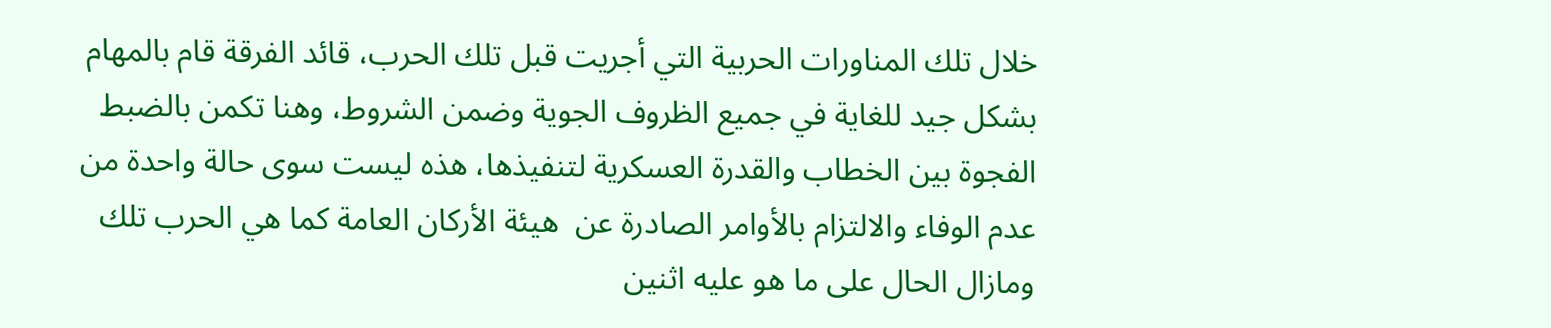خلال تلك المناورات الحربية التي أجريت قبل تلك الحرب، قائد الفرقة قام بالمهام بشكل جيد للغاية في جميع الظروف الجوية وضمن الشروط، وهنا تكمن بالضبط الفجوة بين الخطاب والقدرة العسكرية لتنفيذها، هذه ليست سوى حالة واحدة من عدم الوفاء والالتزام بالأوامر الصادرة عن  هيئة الأركان العامة كما هي الحرب تلك ومازال الحال على ما هو عليه اثنين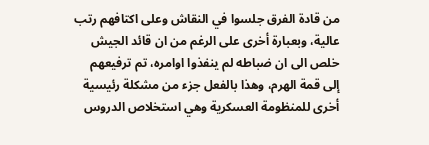من قادة الفرق جلسوا في النقاش وعلى اكتافهم رتب عالية، وبعبارة أخرى على الرغم من ان قائد الجيش خلص الى ان ضباطه لم ينفذوا اوامره، تم ترفيعهم إلى قمة الهرم، وهذا بالفعل جزء من مشكلة رئيسية أخرى للمنظومة العسكرية وهي استخلاص الدروس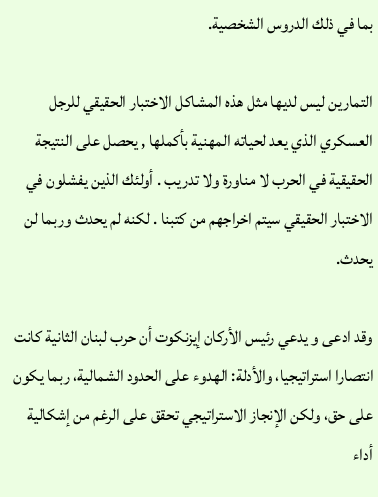بما في ذلك الدروس الشخصية.

التمارين ليس لديها مثل هذه المشاكل الاختبار الحقيقي للرجل العسكري الذي يعد لحياته المهنية بأكملها , يحصل على النتيجة الحقيقية في الحرب لا مناورة ولا تدريب . أولئك الذين يفشلون في الاختبار الحقيقي سيتم اخراجهم من كتبنا . لكنه لم يحدث وربما لن يحدث.

وقد ادعى و يدعي رئيس الأركان إيزنكوت أن حرب لبنان الثانية كانت انتصارا استراتيجيا، والأدلة: الهدوء على الحدود الشمالية، ربما يكون على حق، ولكن الإنجاز الاستراتيجي تحقق على الرغم من إشكالية أداء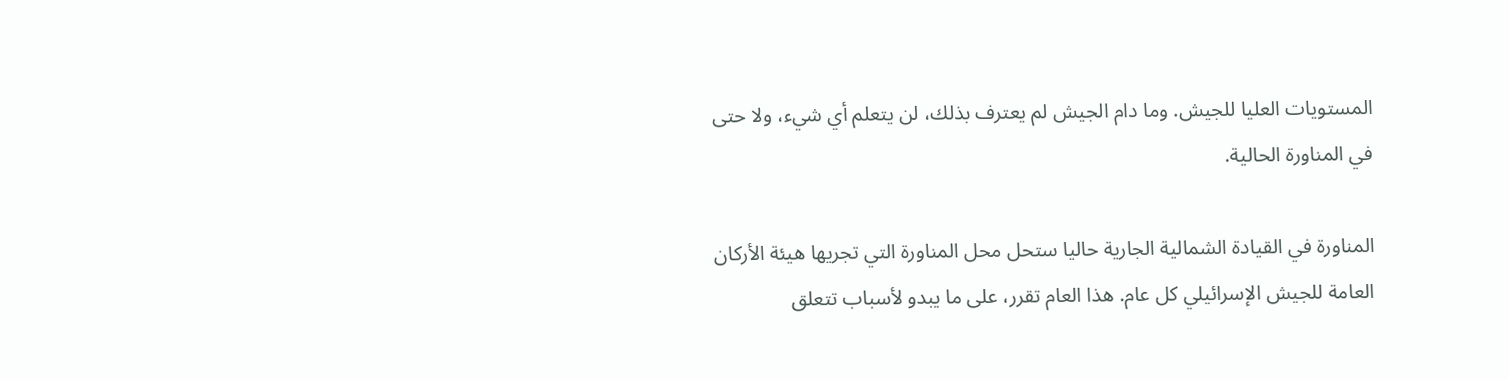المستويات العليا للجيش. وما دام الجيش لم يعترف بذلك، لن يتعلم أي شيء، ولا حتى في المناورة الحالية.

المناورة في القيادة الشمالية الجارية حاليا ستحل محل المناورة التي تجريها هيئة الأركان العامة للجيش الإسرائيلي كل عام. هذا العام تقرر، على ما يبدو لأسباب تتعلق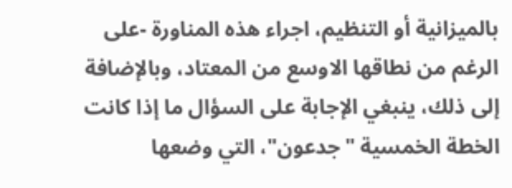بالميزانية أو التنظيم، اجراء هذه المناورة -على الرغم من نطاقها الاوسع من المعتاد، وبالإضافة إلى ذلك، ينبغي الإجابة على السؤال ما إذا كانت الخطة الخمسية "جدعون"، التي وضعها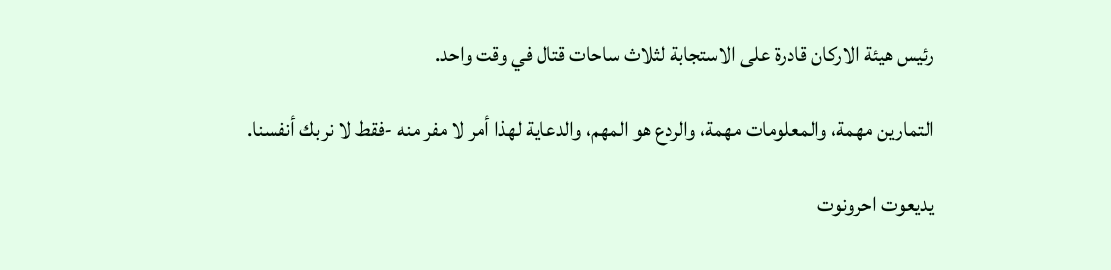رئيس هيئة الاركان قادرة على الاستجابة لثلاث ساحات قتال في وقت واحد.

التمارين مهمة، والمعلومات مهمة، والردع هو المهم، والدعاية لهذا أمر لا مفر منه -فقط لا نربك أنفسنا.

يديعوت احرونوت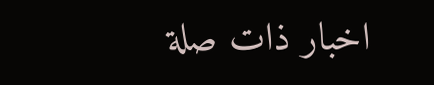اخبار ذات صلة